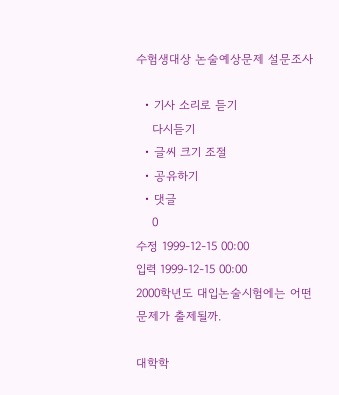수험생대상 논술예상문제 설문조사

  • 기사 소리로 듣기
    다시듣기
  • 글씨 크기 조절
  • 공유하기
  • 댓글
    0
수정 1999-12-15 00:00
입력 1999-12-15 00:00
2000학년도 대입논술시험에는 어떤 문제가 출제될까.

대학학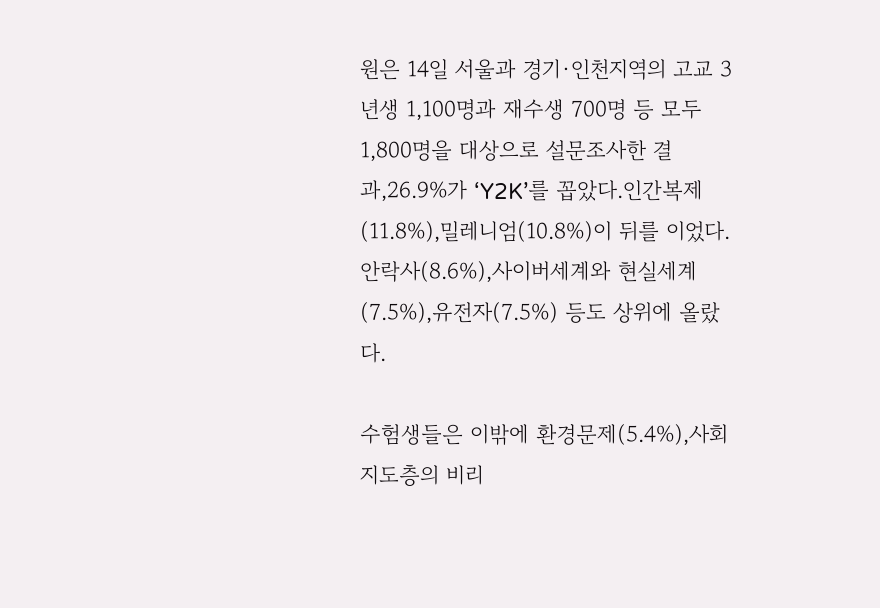원은 14일 서울과 경기·인천지역의 고교 3년생 1,100명과 재수생 700명 등 모두 1,800명을 대상으로 설문조사한 결과,26.9%가 ‘Y2K’를 꼽았다.인간복제(11.8%),밀레니엄(10.8%)이 뒤를 이었다.안락사(8.6%),사이버세계와 현실세계(7.5%),유전자(7.5%) 등도 상위에 올랐다.

수험생들은 이밖에 환경문제(5.4%),사회지도층의 비리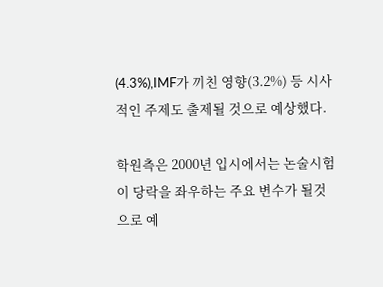(4.3%),IMF가 끼친 영향(3.2%) 등 시사적인 주제도 출제될 것으로 예상했다.

학원측은 2000년 입시에서는 논술시험이 당락을 좌우하는 주요 변수가 될것으로 예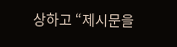상하고 “제시문을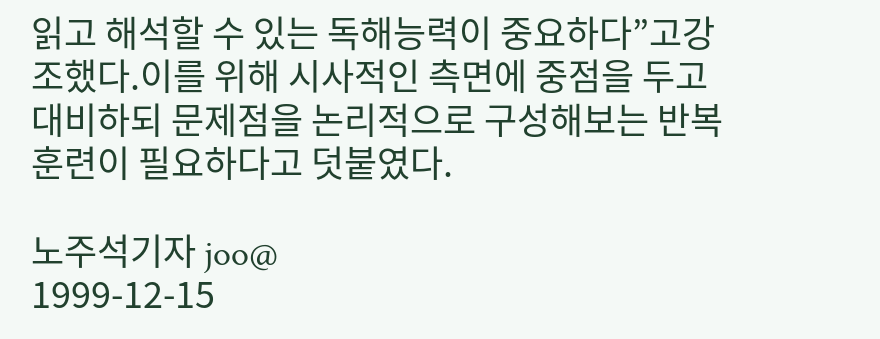읽고 해석할 수 있는 독해능력이 중요하다”고강조했다.이를 위해 시사적인 측면에 중점을 두고 대비하되 문제점을 논리적으로 구성해보는 반복훈련이 필요하다고 덧붙였다.

노주석기자 joo@
1999-12-15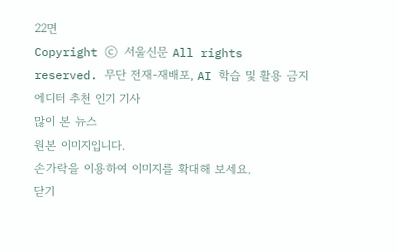22면
Copyright ⓒ 서울신문 All rights reserved. 무단 전재-재배포, AI 학습 및 활용 금지
에디터 추천 인기 기사
많이 본 뉴스
원본 이미지입니다.
손가락을 이용하여 이미지를 확대해 보세요.
닫기